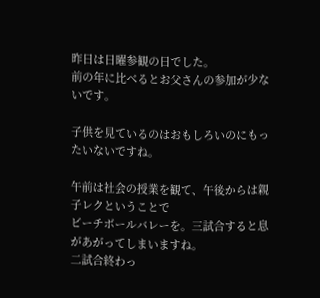昨日は日曜参観の日でした。
前の年に比べるとお父さんの参加が少ないです。

子供を見ているのはおもしろいのにもったいないですね。

午前は社会の授業を観て、午後からは親子レクということで
ビーチボールバレーを。三試合すると息があがってしまいますね。
二試合終わっ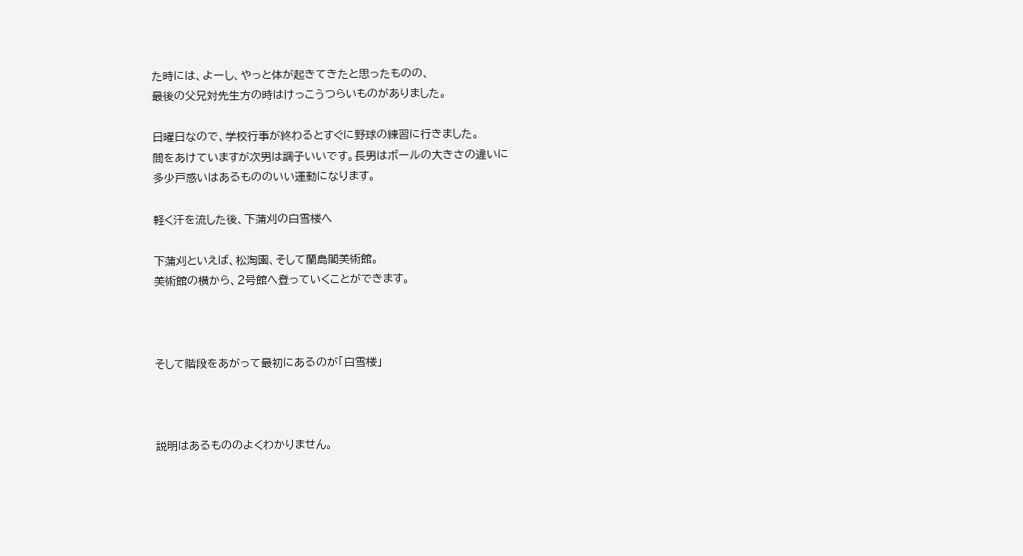た時には、よーし、やっと体が起きてきたと思ったものの、
最後の父兄対先生方の時はけっこうつらいものがありました。

日曜日なので、学校行事が終わるとすぐに野球の練習に行きました。
間をあけていますが次男は調子いいです。長男はボールの大きさの違いに
多少戸惑いはあるもののいい運動になります。

軽く汗を流した後、下蒲刈の白雪楼へ

下蒲刈といえば、松淘園、そして蘭島閣美術館。
美術館の横から、2号館へ登っていくことができます。



そして階段をあがって最初にあるのが「白雪楼」



説明はあるもののよくわかりません。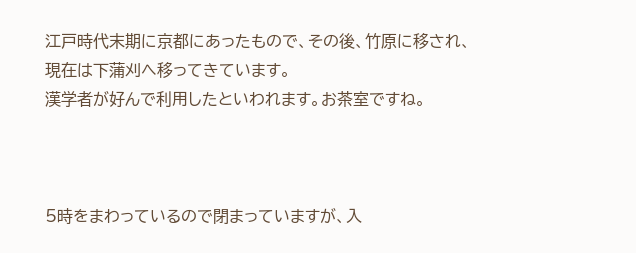江戸時代末期に京都にあったもので、その後、竹原に移され、
現在は下蒲刈へ移ってきています。
漢学者が好んで利用したといわれます。お茶室ですね。



5時をまわっているので閉まっていますが、入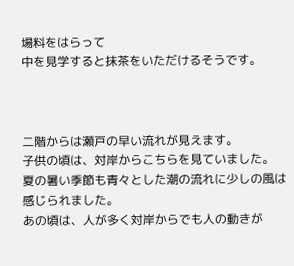場料をはらって
中を見学すると抹茶をいただけるそうです。



二階からは瀬戸の早い流れが見えます。
子供の頃は、対岸からこちらを見ていました。
夏の暑い季節も青々とした潮の流れに少しの風は感じられました。
あの頃は、人が多く対岸からでも人の動きが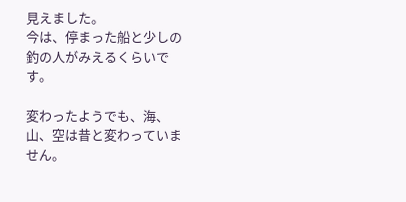見えました。
今は、停まった船と少しの釣の人がみえるくらいです。

変わったようでも、海、山、空は昔と変わっていません。